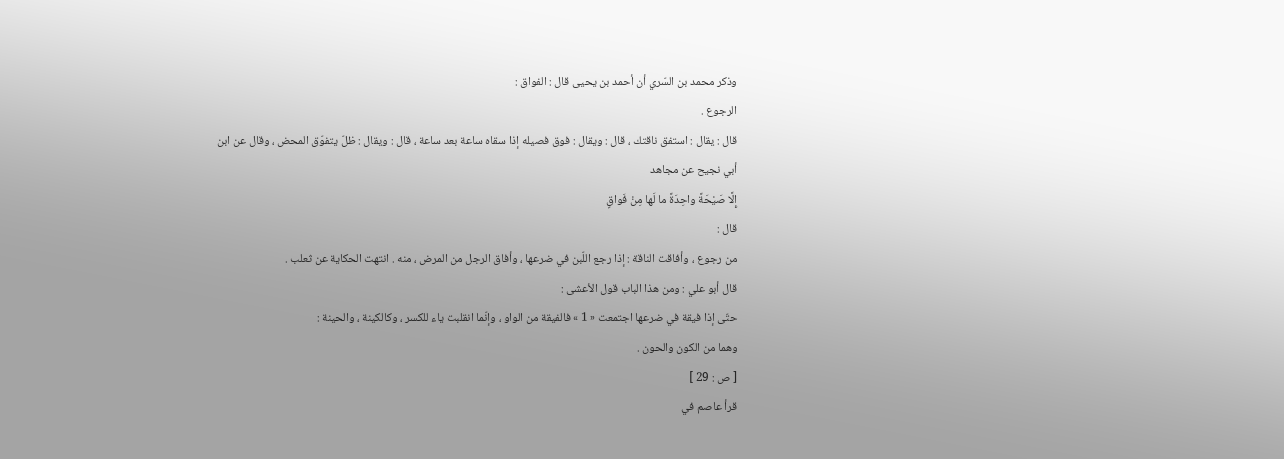وذكر محمد بن السّري أن أحمد بن يحيى قال : الفواق :
الرجوع .
قال : يقال : استفق ناقتك ، قال : ويقال : فوق فصيله إذا سقاه ساعة بعد ساعة ، قال : ويقال : ظلّ يتفوّق المحض ، وقال عن ابن أبي نجيح عن مجاهد
إِلَّا صَيْحَةً واحِدَةً ما لَها مِنْ فَواقٍ
قال :
من رجوع ، وأفاقت الناقة : إذا رجع اللّبن في ضرعها ، وأفاق الرجل من المرض ، منه . انتهت الحكاية عن ثعلب .
قال أبو علي : ومن هذا الباب قول الأعشى :
حتّى إذا فيقة في ضرعها اجتمعت « 1 » فالفيقة من الواو ، وإنّما انقلبت ياء للكسر ، وكالكينة ، والحينة :
وهما من الكون والحون .
[ ص : 29 ]
قرأ عاصم في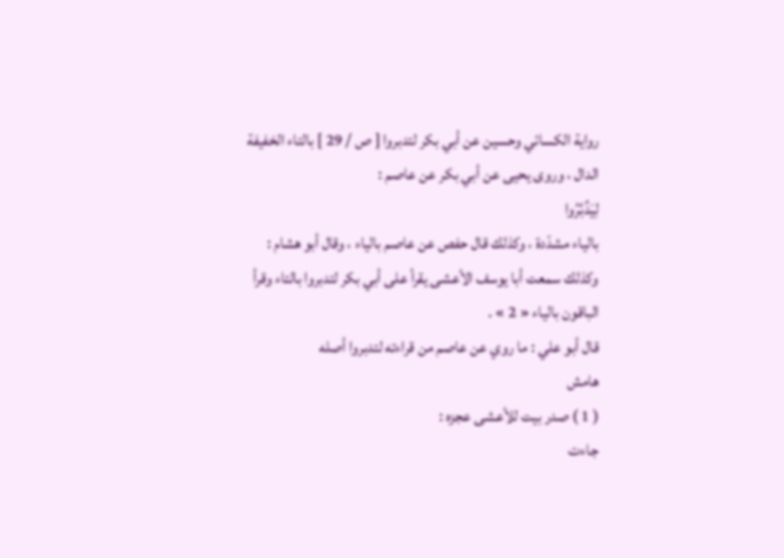رواية الكسائي وحسين عن أبي بكر لتدبروا [ ص / 29 ] بالتاء الخفيفة الدال ، وروى يحيى عن أبي بكر عن عاصم :
لِيَدَّبَّرُوا
بالياء مشدّدة ، وكذلك قال حفص عن عاصم بالياء ، وقال أبو هشام : وكذلك سمعت أبا يوسف الأعشى يقرأ على أبي بكر لتدبروا بالتاء وقرأ الباقون بالياء « 2 » .
قال أبو علي : ما روي عن عاصم من قراءته لتدبروا أصله
هامش
( 1 ) صدر بيت للأعشى عجزه :
جاءت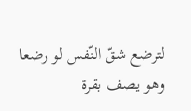لترضع شقّ النّفس لو رضعا وهو يصف بقرة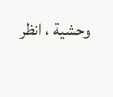وحشية ، انظر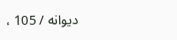ديوانه / 105 ،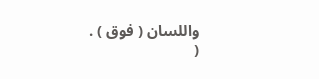واللسان ( فوق ) .
(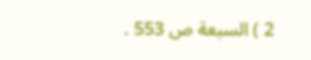2 ) السبعة ص 553 .